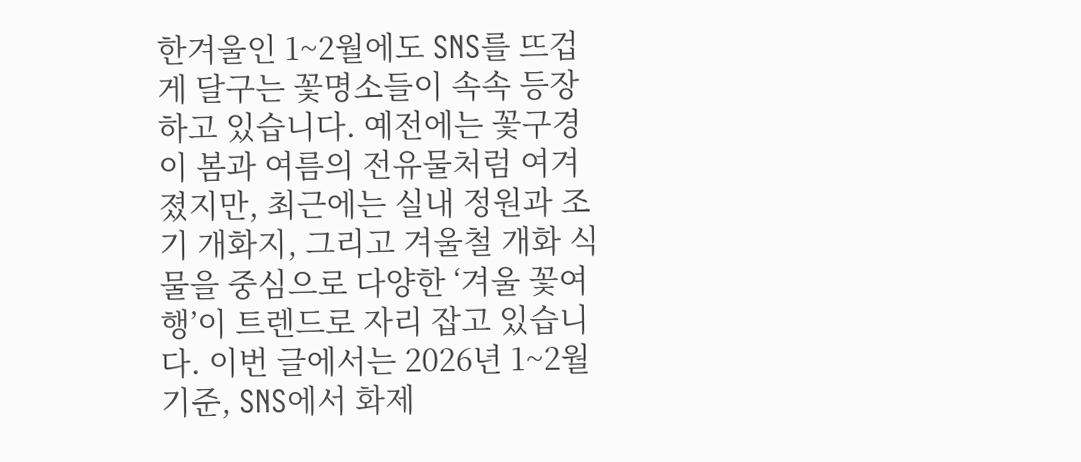한겨울인 1~2월에도 SNS를 뜨겁게 달구는 꽃명소들이 속속 등장하고 있습니다. 예전에는 꽃구경이 봄과 여름의 전유물처럼 여겨졌지만, 최근에는 실내 정원과 조기 개화지, 그리고 겨울철 개화 식물을 중심으로 다양한 ‘겨울 꽃여행’이 트렌드로 자리 잡고 있습니다. 이번 글에서는 2026년 1~2월 기준, SNS에서 화제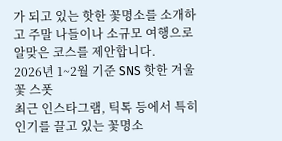가 되고 있는 핫한 꽃명소를 소개하고 주말 나들이나 소규모 여행으로 알맞은 코스를 제안합니다.
2026년 1~2월 기준 SNS 핫한 겨울 꽃 스폿
최근 인스타그램, 틱톡 등에서 특히 인기를 끌고 있는 꽃명소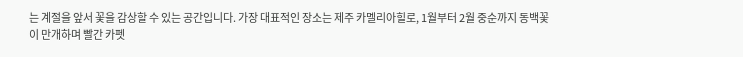는 계절을 앞서 꽃을 감상할 수 있는 공간입니다. 가장 대표적인 장소는 제주 카멜리아힐로, 1월부터 2월 중순까지 동백꽃이 만개하며 빨간 카펫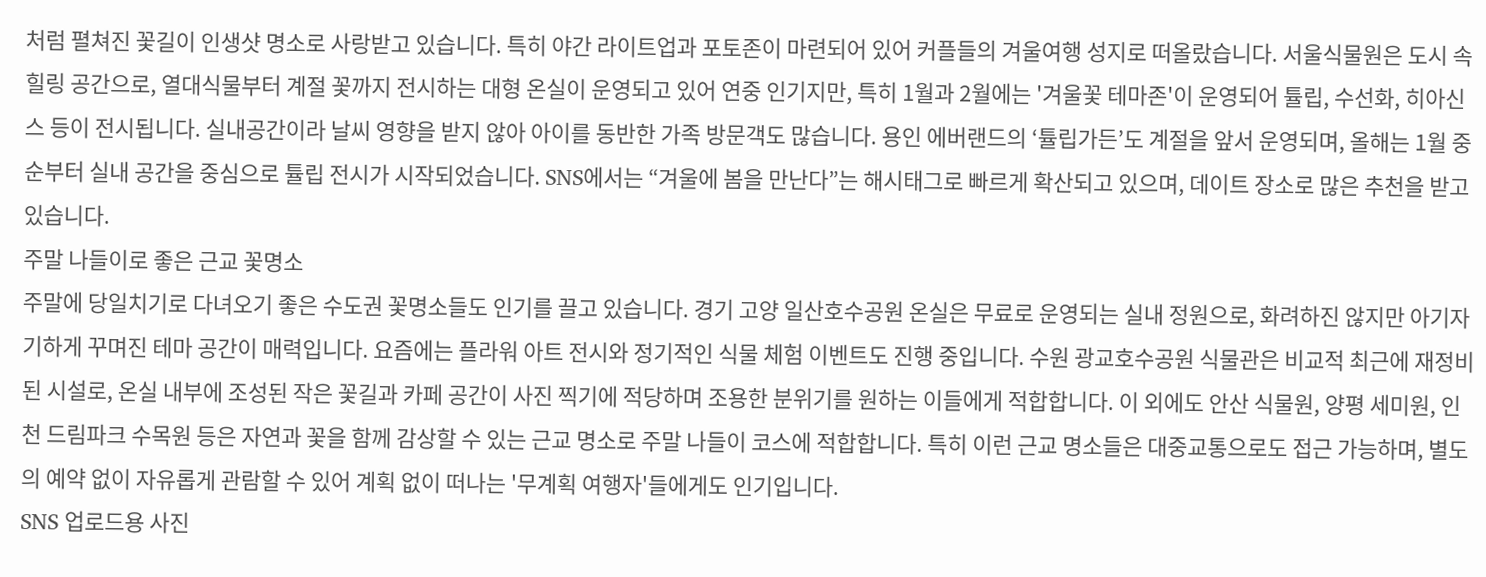처럼 펼쳐진 꽃길이 인생샷 명소로 사랑받고 있습니다. 특히 야간 라이트업과 포토존이 마련되어 있어 커플들의 겨울여행 성지로 떠올랐습니다. 서울식물원은 도시 속 힐링 공간으로, 열대식물부터 계절 꽃까지 전시하는 대형 온실이 운영되고 있어 연중 인기지만, 특히 1월과 2월에는 '겨울꽃 테마존'이 운영되어 튤립, 수선화, 히아신스 등이 전시됩니다. 실내공간이라 날씨 영향을 받지 않아 아이를 동반한 가족 방문객도 많습니다. 용인 에버랜드의 ‘튤립가든’도 계절을 앞서 운영되며, 올해는 1월 중순부터 실내 공간을 중심으로 튤립 전시가 시작되었습니다. SNS에서는 “겨울에 봄을 만난다”는 해시태그로 빠르게 확산되고 있으며, 데이트 장소로 많은 추천을 받고 있습니다.
주말 나들이로 좋은 근교 꽃명소
주말에 당일치기로 다녀오기 좋은 수도권 꽃명소들도 인기를 끌고 있습니다. 경기 고양 일산호수공원 온실은 무료로 운영되는 실내 정원으로, 화려하진 않지만 아기자기하게 꾸며진 테마 공간이 매력입니다. 요즘에는 플라워 아트 전시와 정기적인 식물 체험 이벤트도 진행 중입니다. 수원 광교호수공원 식물관은 비교적 최근에 재정비된 시설로, 온실 내부에 조성된 작은 꽃길과 카페 공간이 사진 찍기에 적당하며 조용한 분위기를 원하는 이들에게 적합합니다. 이 외에도 안산 식물원, 양평 세미원, 인천 드림파크 수목원 등은 자연과 꽃을 함께 감상할 수 있는 근교 명소로 주말 나들이 코스에 적합합니다. 특히 이런 근교 명소들은 대중교통으로도 접근 가능하며, 별도의 예약 없이 자유롭게 관람할 수 있어 계획 없이 떠나는 '무계획 여행자'들에게도 인기입니다.
SNS 업로드용 사진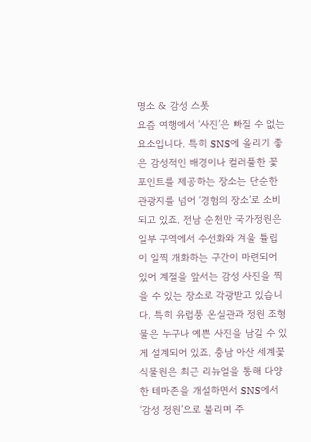명소 & 감성 스폿
요즘 여행에서 ‘사진’은 빠질 수 없는 요소입니다. 특히 SNS에 올리기 좋은 감성적인 배경이나 컬러풀한 꽃 포인트를 제공하는 장소는 단순한 관광지를 넘어 ‘경험의 장소’로 소비되고 있죠. 전남 순천만 국가정원은 일부 구역에서 수선화와 겨울 튤립이 일찍 개화하는 구간이 마련되어 있어 계절을 앞서는 감성 사진을 찍을 수 있는 장소로 각광받고 있습니다. 특히 유럽풍 온실관과 정원 조형물은 누구나 예쁜 사진을 남길 수 있게 설계되어 있죠. 충남 아산 세계꽃식물원은 최근 리뉴얼을 통해 다양한 테마존을 개설하면서 SNS에서 ‘감성 정원’으로 불리며 주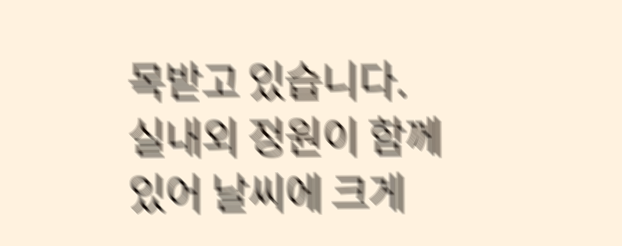목받고 있습니다. 실내외 정원이 함께 있어 날씨에 크게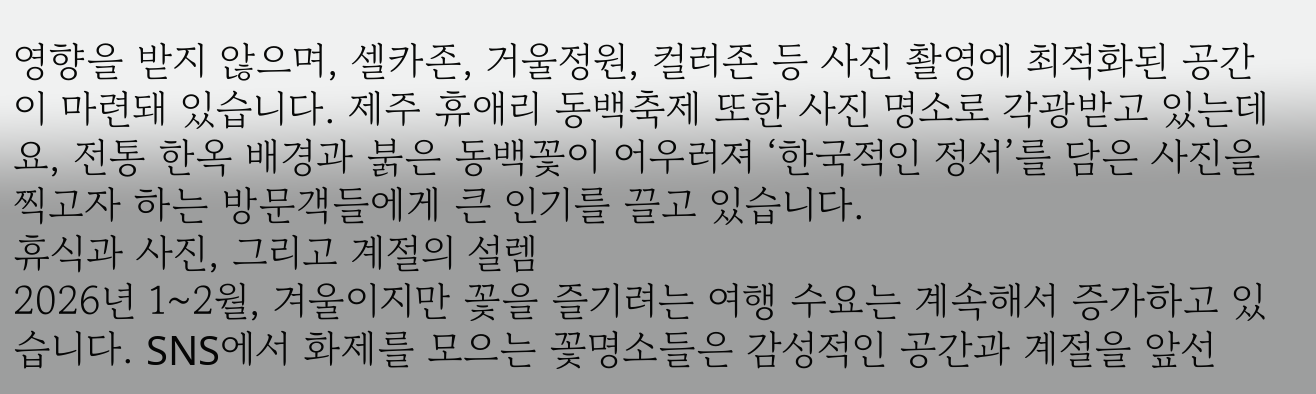영향을 받지 않으며, 셀카존, 거울정원, 컬러존 등 사진 촬영에 최적화된 공간이 마련돼 있습니다. 제주 휴애리 동백축제 또한 사진 명소로 각광받고 있는데요, 전통 한옥 배경과 붉은 동백꽃이 어우러져 ‘한국적인 정서’를 담은 사진을 찍고자 하는 방문객들에게 큰 인기를 끌고 있습니다.
휴식과 사진, 그리고 계절의 설렘
2026년 1~2월, 겨울이지만 꽃을 즐기려는 여행 수요는 계속해서 증가하고 있습니다. SNS에서 화제를 모으는 꽃명소들은 감성적인 공간과 계절을 앞선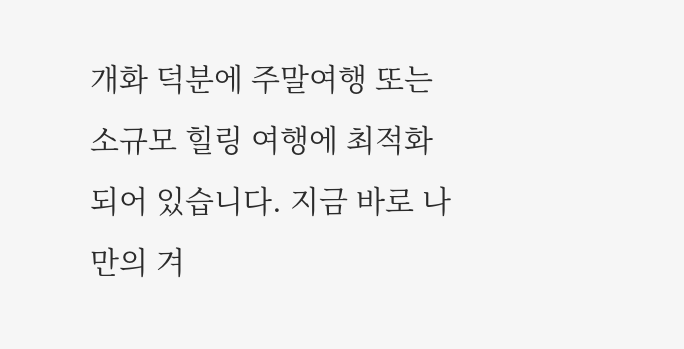개화 덕분에 주말여행 또는 소규모 힐링 여행에 최적화되어 있습니다. 지금 바로 나만의 겨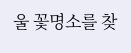울 꽃명소를 찾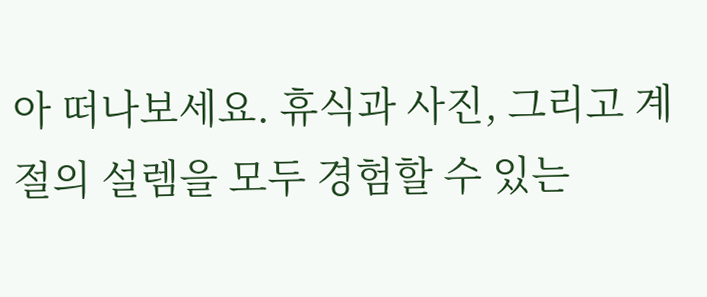아 떠나보세요. 휴식과 사진, 그리고 계절의 설렘을 모두 경험할 수 있는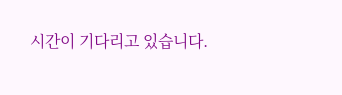시간이 기다리고 있습니다.